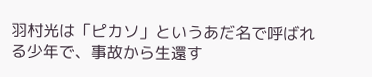羽村光は「ピカソ」というあだ名で呼ばれる少年で、事故から生還す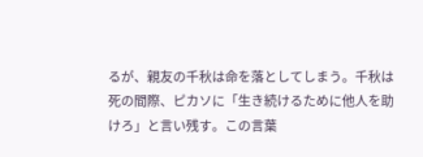るが、親友の千秋は命を落としてしまう。千秋は死の間際、ピカソに「生き続けるために他人を助けろ」と言い残す。この言葉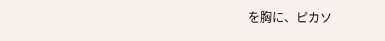を胸に、ピカソ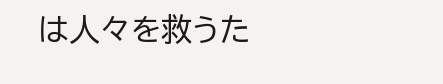は人々を救うた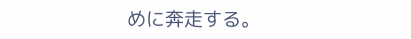めに奔走する。